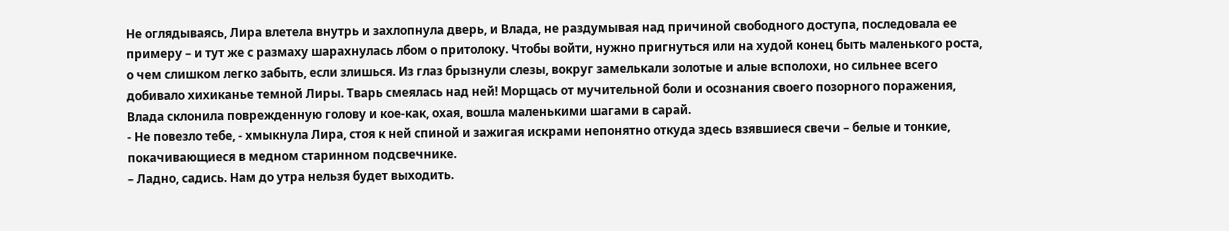Не оглядываясь, Лира влетела внутрь и захлопнула дверь, и Влада, не раздумывая над причиной свободного доступа, последовала ее примеру – и тут же с размаху шарахнулась лбом о притолоку. Чтобы войти, нужно пригнуться или на худой конец быть маленького роста, о чем слишком легко забыть, если злишься. Из глаз брызнули слезы, вокруг замелькали золотые и алые всполохи, но сильнее всего добивало хихиканье темной Лиры. Тварь смеялась над ней! Морщась от мучительной боли и осознания своего позорного поражения, Влада склонила поврежденную голову и кое-как, охая, вошла маленькими шагами в сарай.
- Не повезло тебе, - хмыкнула Лира, стоя к ней спиной и зажигая искрами непонятно откуда здесь взявшиеся свечи – белые и тонкие, покачивающиеся в медном старинном подсвечнике.
– Ладно, садись. Нам до утра нельзя будет выходить.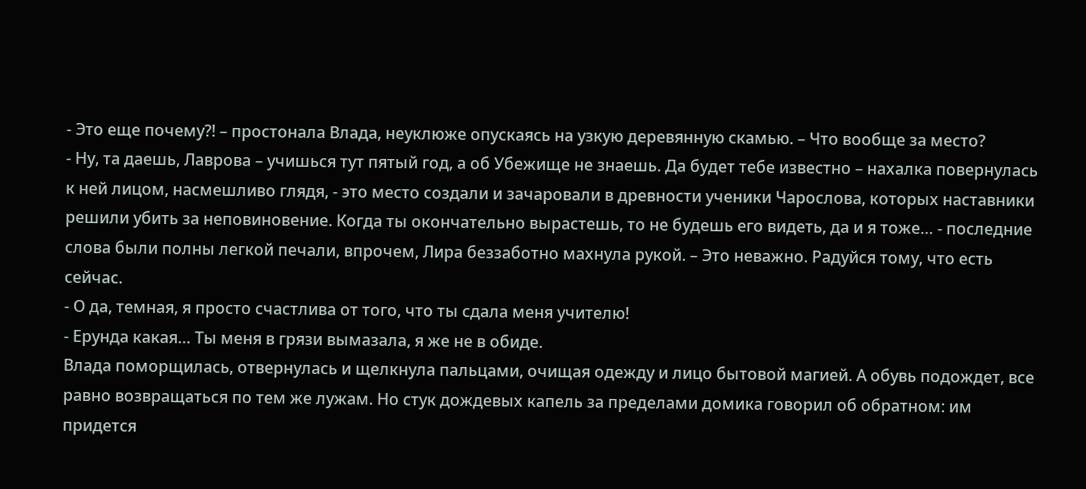- Это еще почему?! – простонала Влада, неуклюже опускаясь на узкую деревянную скамью. – Что вообще за место?
- Ну, та даешь, Лаврова – учишься тут пятый год, а об Убежище не знаешь. Да будет тебе известно – нахалка повернулась к ней лицом, насмешливо глядя, - это место создали и зачаровали в древности ученики Чарослова, которых наставники решили убить за неповиновение. Когда ты окончательно вырастешь, то не будешь его видеть, да и я тоже… - последние слова были полны легкой печали, впрочем, Лира беззаботно махнула рукой. – Это неважно. Радуйся тому, что есть сейчас.
- О да, темная, я просто счастлива от того, что ты сдала меня учителю!
- Ерунда какая… Ты меня в грязи вымазала, я же не в обиде.
Влада поморщилась, отвернулась и щелкнула пальцами, очищая одежду и лицо бытовой магией. А обувь подождет, все равно возвращаться по тем же лужам. Но стук дождевых капель за пределами домика говорил об обратном: им придется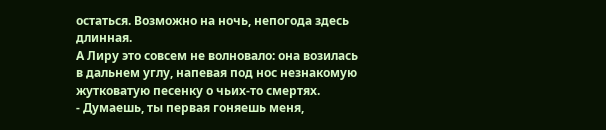остаться. Возможно на ночь, непогода здесь длинная.
А Лиру это совсем не волновало: она возилась в дальнем углу, напевая под нос незнакомую жутковатую песенку о чьих-то смертях.
- Думаешь, ты первая гоняешь меня,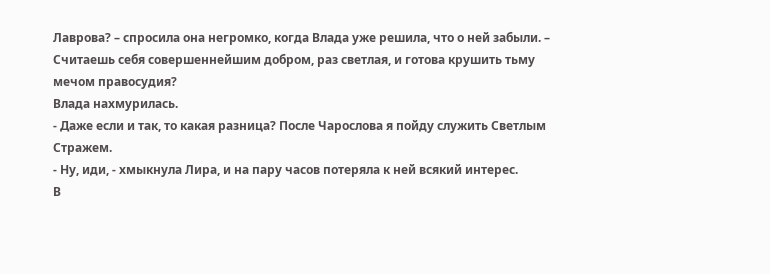Лаврова? – спросила она негромко, когда Влада уже решила, что о ней забыли. – Считаешь себя совершеннейшим добром, раз светлая, и готова крушить тьму мечом правосудия?
Влада нахмурилась.
- Даже если и так, то какая разница? После Чарослова я пойду служить Светлым Стражем.
- Ну, иди, - хмыкнула Лира, и на пару часов потеряла к ней всякий интерес.
В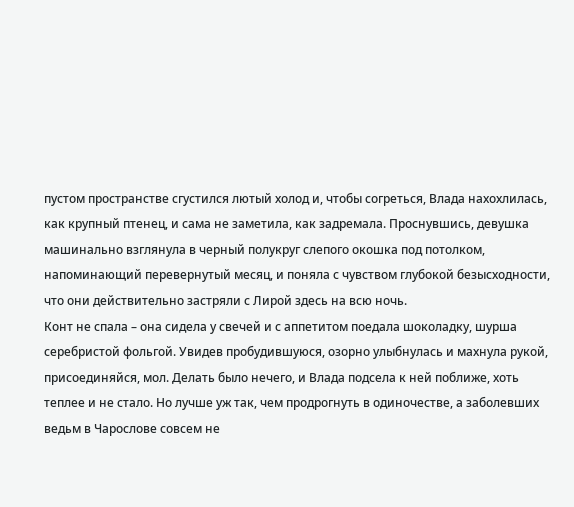пустом пространстве сгустился лютый холод и, чтобы согреться, Влада нахохлилась, как крупный птенец, и сама не заметила, как задремала. Проснувшись, девушка машинально взглянула в черный полукруг слепого окошка под потолком, напоминающий перевернутый месяц, и поняла с чувством глубокой безысходности, что они действительно застряли с Лирой здесь на всю ночь.
Конт не спала – она сидела у свечей и с аппетитом поедала шоколадку, шурша серебристой фольгой. Увидев пробудившуюся, озорно улыбнулась и махнула рукой, присоединяйся, мол. Делать было нечего, и Влада подсела к ней поближе, хоть теплее и не стало. Но лучше уж так, чем продрогнуть в одиночестве, а заболевших ведьм в Чарослове совсем не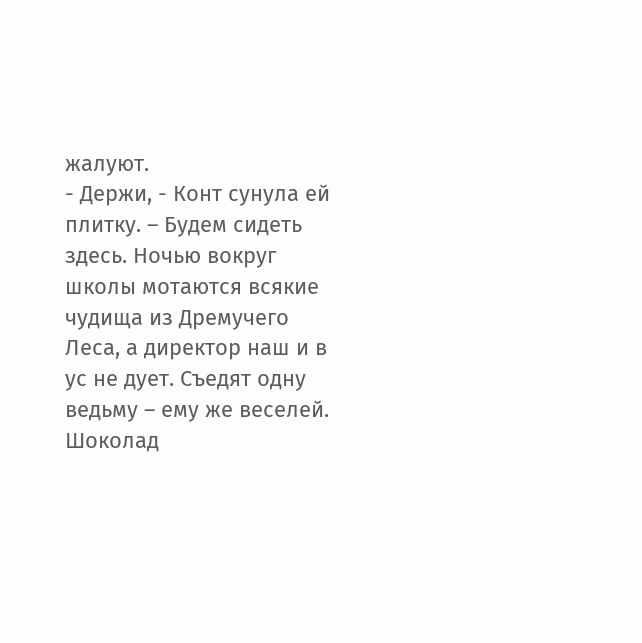жалуют.
- Держи, - Конт сунула ей плитку. – Будем сидеть здесь. Ночью вокруг школы мотаются всякие чудища из Дремучего Леса, а директор наш и в ус не дует. Съедят одну ведьму – ему же веселей.
Шоколад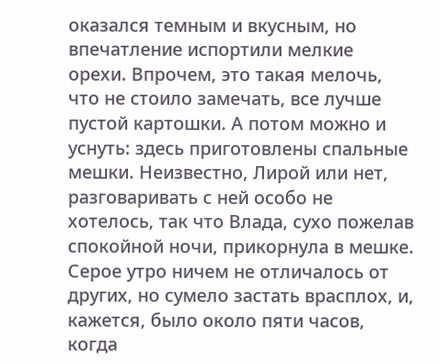оказался темным и вкусным, но впечатление испортили мелкие орехи. Впрочем, это такая мелочь, что не стоило замечать, все лучше пустой картошки. А потом можно и уснуть: здесь приготовлены спальные мешки. Неизвестно, Лирой или нет, разговаривать с ней особо не хотелось, так что Влада, сухо пожелав спокойной ночи, прикорнула в мешке.
Серое утро ничем не отличалось от других, но сумело застать врасплох, и, кажется, было около пяти часов, когда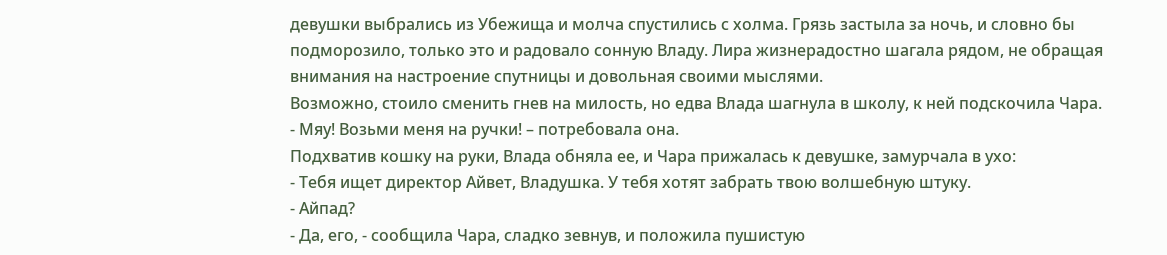девушки выбрались из Убежища и молча спустились с холма. Грязь застыла за ночь, и словно бы подморозило, только это и радовало сонную Владу. Лира жизнерадостно шагала рядом, не обращая внимания на настроение спутницы и довольная своими мыслями.
Возможно, стоило сменить гнев на милость, но едва Влада шагнула в школу, к ней подскочила Чара.
- Мяу! Возьми меня на ручки! – потребовала она.
Подхватив кошку на руки, Влада обняла ее, и Чара прижалась к девушке, замурчала в ухо:
- Тебя ищет директор Айвет, Владушка. У тебя хотят забрать твою волшебную штуку.
- Айпад?
- Да, его, - сообщила Чара, сладко зевнув, и положила пушистую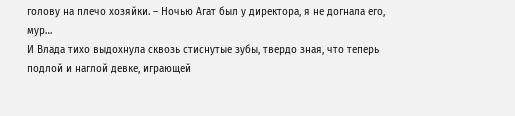голову на плечо хозяйки. – Ночью Агат был у директора, я не догнала его, мур…
И Влада тихо выдохнула сквозь стиснутые зубы, твердо зная, что теперь подлой и наглой девке, играющей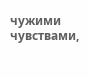чужими чувствами,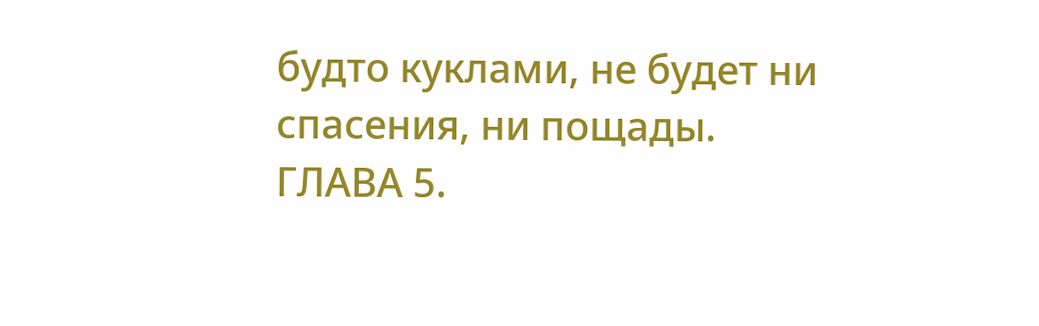будто куклами, не будет ни спасения, ни пощады.
ГЛАВА 5.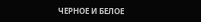ЧЕРНОЕ И БЕЛОЕ